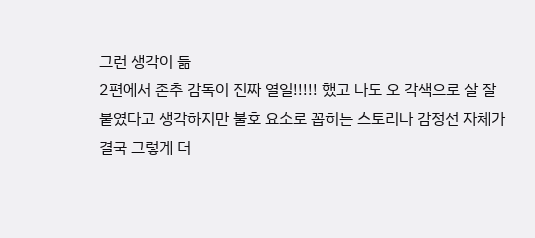그런 생각이 듦
2편에서 존추 감독이 진짜 열일!!!!! 했고 나도 오 각색으로 살 잘 붙였다고 생각하지만 불호 요소로 꼽히는 스토리나 감정선 자체가 결국 그렇게 더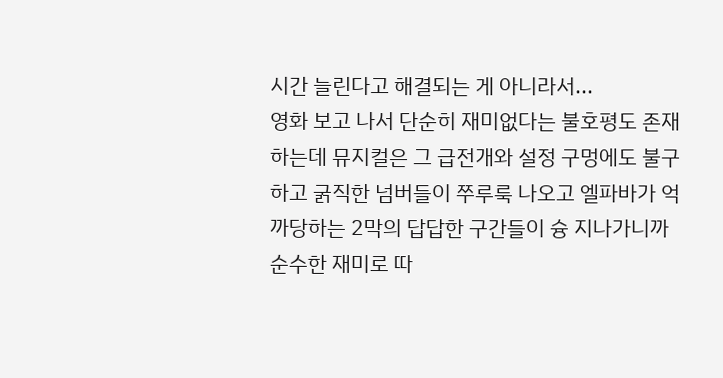시간 늘린다고 해결되는 게 아니라서...
영화 보고 나서 단순히 재미없다는 불호평도 존재하는데 뮤지컬은 그 급전개와 설정 구멍에도 불구하고 굵직한 넘버들이 쭈루룩 나오고 엘파바가 억까당하는 2막의 답답한 구간들이 슝 지나가니까 순수한 재미로 따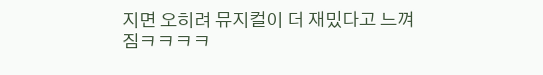지면 오히려 뮤지컬이 더 재밌다고 느껴짐ㅋㅋㅋㅋ